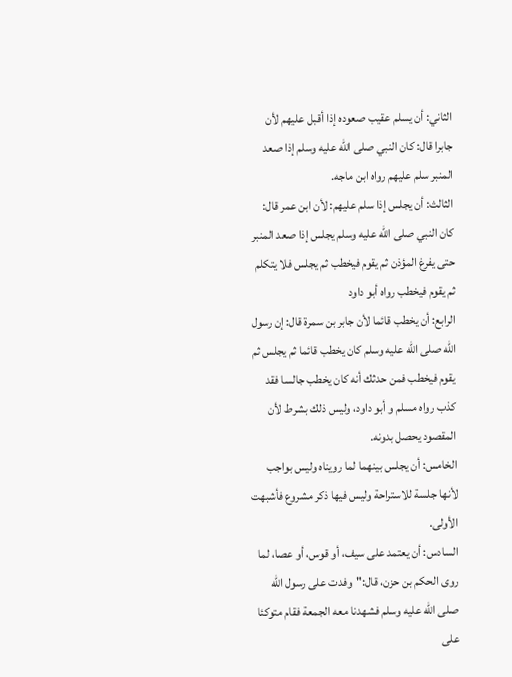الثاني: أن يسلم عقيب صعوده إذا أقبل عليهم لأن جابرا قال: كان النبي صلى الله عليه وسلم إذا صعد المنبر سلم عليهم رواه ابن ماجه.
الثالث: أن يجلس إذا سلم عليهم: لأن ابن عمر قال: كان النبي صلى الله عليه وسلم يجلس إذا صعد المنبر حتى يفرغ المؤذن ثم يقوم فيخطب ثم يجلس فلا يتكلم ثم يقوم فيخطب رواه أبو داود
الرابع: أن يخطب قائما لأن جابر بن سمرة قال: إن رسول الله صلى الله عليه وسلم كان يخطب قائما ثم يجلس ثم يقوم فيخطب فمن حدثك أنه كان يخطب جالسا فقد كذب رواه مسلم و أبو داود، وليس ذلك بشرط لأن المقصود يحصل بدونه.
الخامس: أن يجلس بينهما لما رويناه وليس بواجب لأنها جلسة للاستراحة وليس فيها ذكر مشروع فأشبهت الأولى.
السادس: أن يعتمد على سيف، أو قوس، أو عصا، لما روى الحكم بن حزن، قال:"وفدت على رسول الله صلى الله عليه وسلم فشهدنا معه الجمعة فقام متوكئا على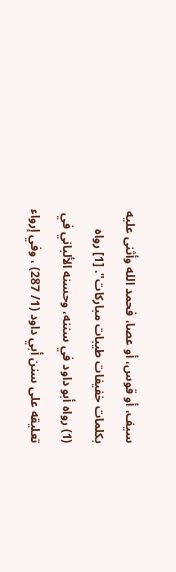سيف، أو قوس، أو عصا، فحمد الله وأثنى عليه بكلمات خفيفات طيبات مباركات". [1] رواه
(1) رواه أبو داود في سننه، وحسنه الألباني في تعليقه على سنن أبي داود (1/ 287) ، وفي إرواء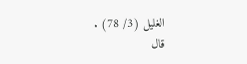الغليل (3/ 78) .
قال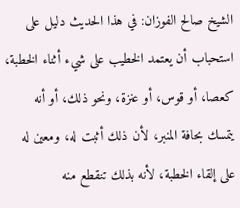الشيخ صالح الفوزان: في هذا الحديث دليل على استحباب أن يعتمد الخطيب على شيء أثناء الخطبة، كعصا، أو قوس، أو عنزة، ونحو ذلك، أو أنه يتمسك بحافة المنبر، لأن ذلك أثبت له، ومعين له على إلقاء الخطبة، لأنه بذلك تنقطع منه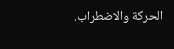الحركة والاضطراب.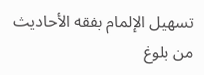تسهيل الإلمام بفقه الأحاديث من بلوغ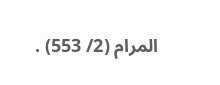المرام (2/ 553) .